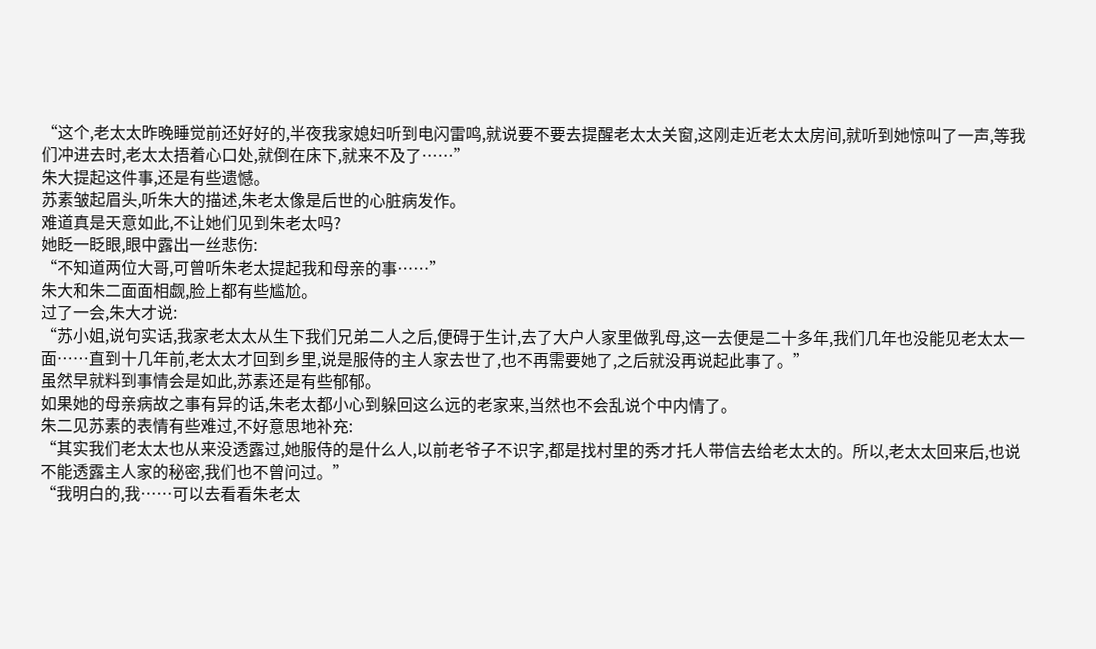“这个,老太太昨晚睡觉前还好好的,半夜我家媳妇听到电闪雷鸣,就说要不要去提醒老太太关窗,这刚走近老太太房间,就听到她惊叫了一声,等我们冲进去时,老太太捂着心口处,就倒在床下,就来不及了……”
朱大提起这件事,还是有些遗憾。
苏素皱起眉头,听朱大的描述,朱老太像是后世的心脏病发作。
难道真是天意如此,不让她们见到朱老太吗?
她眨一眨眼,眼中露出一丝悲伤:
“不知道两位大哥,可曾听朱老太提起我和母亲的事……”
朱大和朱二面面相觑,脸上都有些尴尬。
过了一会,朱大才说:
“苏小姐,说句实话,我家老太太从生下我们兄弟二人之后,便碍于生计,去了大户人家里做乳母,这一去便是二十多年,我们几年也没能见老太太一面……直到十几年前,老太太才回到乡里,说是服侍的主人家去世了,也不再需要她了,之后就没再说起此事了。”
虽然早就料到事情会是如此,苏素还是有些郁郁。
如果她的母亲病故之事有异的话,朱老太都小心到躲回这么远的老家来,当然也不会乱说个中内情了。
朱二见苏素的表情有些难过,不好意思地补充:
“其实我们老太太也从来没透露过,她服侍的是什么人,以前老爷子不识字,都是找村里的秀才托人带信去给老太太的。所以,老太太回来后,也说不能透露主人家的秘密,我们也不曾问过。”
“我明白的,我……可以去看看朱老太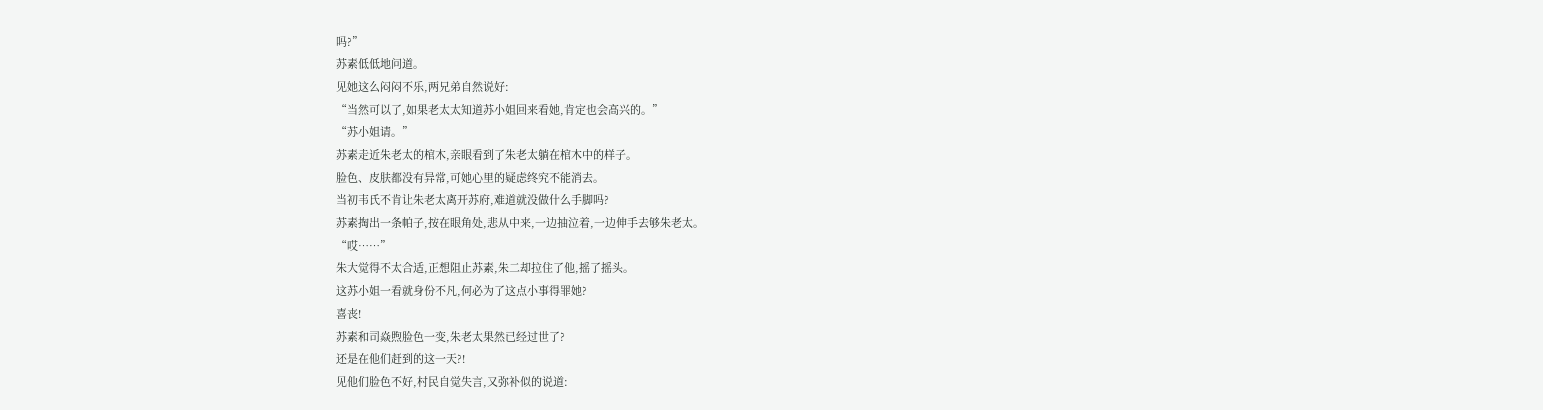吗?”
苏素低低地问道。
见她这么闷闷不乐,两兄弟自然说好:
“当然可以了,如果老太太知道苏小姐回来看她,肯定也会高兴的。”
“苏小姐请。”
苏素走近朱老太的棺木,亲眼看到了朱老太躺在棺木中的样子。
脸色、皮肤都没有异常,可她心里的疑虑终究不能消去。
当初韦氏不肯让朱老太离开苏府,难道就没做什么手脚吗?
苏素掏出一条帕子,按在眼角处,悲从中来,一边抽泣着,一边伸手去够朱老太。
“哎……”
朱大觉得不太合适,正想阻止苏素,朱二却拉住了他,摇了摇头。
这苏小姐一看就身份不凡,何必为了这点小事得罪她?
喜丧!
苏素和司焱煦脸色一变,朱老太果然已经过世了?
还是在他们赶到的这一天?!
见他们脸色不好,村民自觉失言,又弥补似的说道: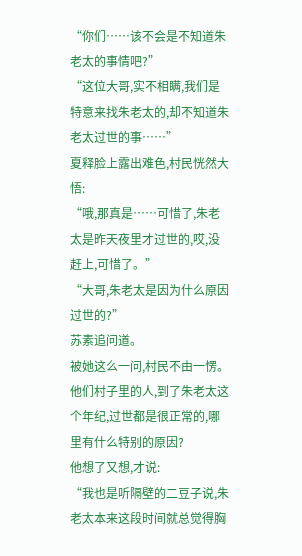“你们……该不会是不知道朱老太的事情吧?”
“这位大哥,实不相瞒,我们是特意来找朱老太的,却不知道朱老太过世的事……”
夏释脸上露出难色,村民恍然大悟:
“哦,那真是……可惜了,朱老太是昨天夜里才过世的,哎,没赶上,可惜了。”
“大哥,朱老太是因为什么原因过世的?”
苏素追问道。
被她这么一问,村民不由一愣。
他们村子里的人,到了朱老太这个年纪,过世都是很正常的,哪里有什么特别的原因?
他想了又想,才说:
“我也是听隔壁的二豆子说,朱老太本来这段时间就总觉得胸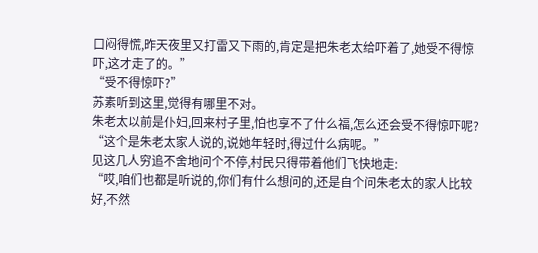口闷得慌,昨天夜里又打雷又下雨的,肯定是把朱老太给吓着了,她受不得惊吓,这才走了的。”
“受不得惊吓?”
苏素听到这里,觉得有哪里不对。
朱老太以前是仆妇,回来村子里,怕也享不了什么福,怎么还会受不得惊吓呢?
“这个是朱老太家人说的,说她年轻时,得过什么病呢。”
见这几人穷追不舍地问个不停,村民只得带着他们飞快地走:
“哎,咱们也都是听说的,你们有什么想问的,还是自个问朱老太的家人比较好,不然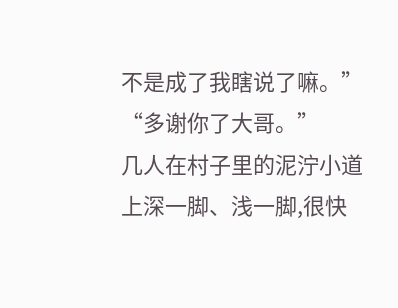不是成了我瞎说了嘛。”
“多谢你了大哥。”
几人在村子里的泥泞小道上深一脚、浅一脚,很快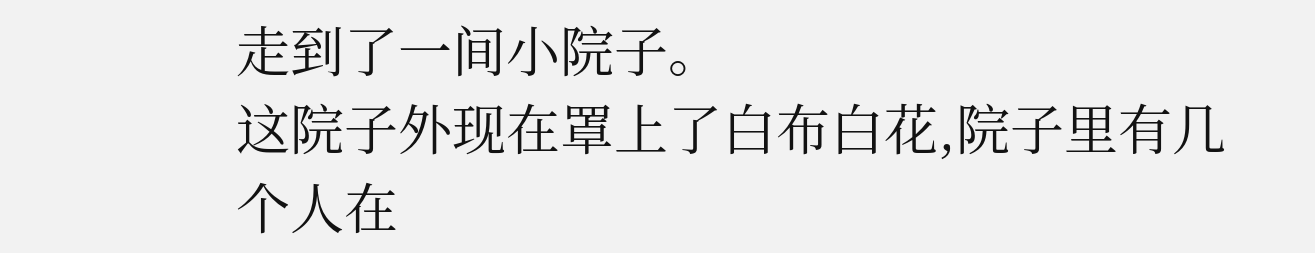走到了一间小院子。
这院子外现在罩上了白布白花,院子里有几个人在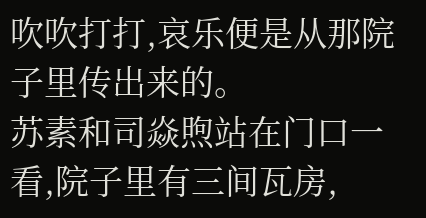吹吹打打,哀乐便是从那院子里传出来的。
苏素和司焱煦站在门口一看,院子里有三间瓦房,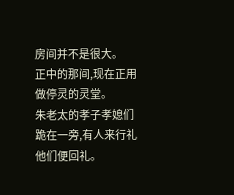房间并不是很大。
正中的那间,现在正用做停灵的灵堂。
朱老太的孝子孝媳们跪在一旁,有人来行礼他们便回礼。